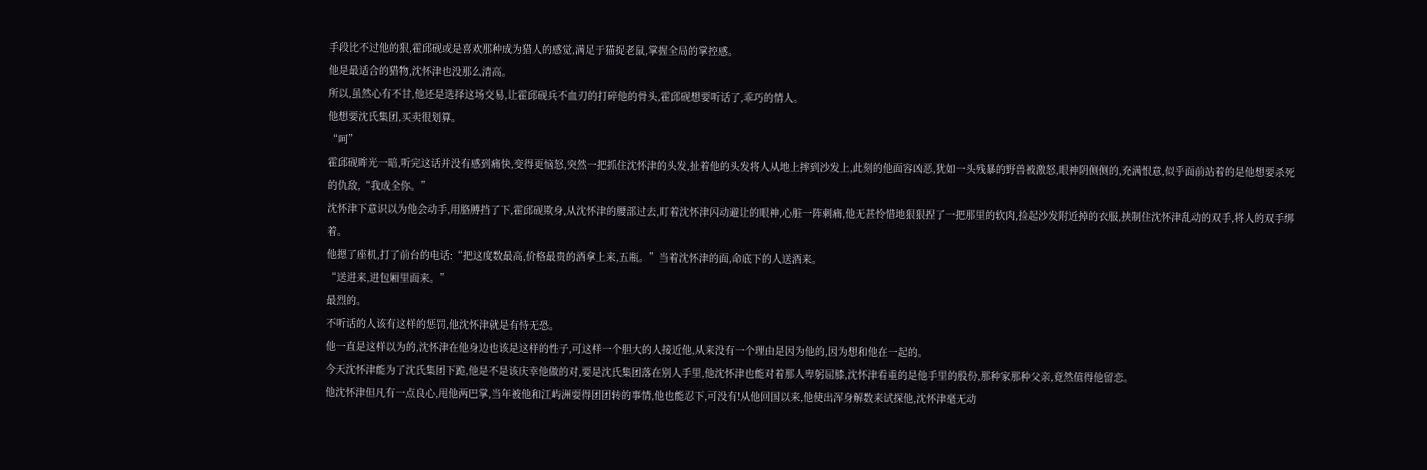手段比不过他的狠,霍邱砚或是喜欢那种成为猎人的感觉,满足于猫捉老鼠,掌握全局的掌控感。
他是最适合的猎物,沈怀津也没那么清高。
所以,虽然心有不甘,他还是选择这场交易,让霍邱砚兵不血刃的打碎他的骨头,霍邱砚想要听话了,乖巧的情人。
他想要沈氏集团,买卖很划算。
“呵”
霍邱砚眸光一暗,听完这话并没有感到痛快,变得更恼怒,突然一把抓住沈怀津的头发,扯着他的头发将人从地上摔到沙发上,此刻的他面容凶恶,犹如一头残暴的野兽被激怒,眼神阴侧侧的,充满恨意,似乎面前站着的是他想要杀死的仇敌,“我成全你。”
沈怀津下意识以为他会动手,用胳膊挡了下,霍邱砚欺身,从沈怀津的腰部过去,盯着沈怀津闪动避让的眼神,心脏一阵刺痛,他无甚怜惜地狠狠捏了一把那里的软肉,捡起沙发附近掉的衣服,挟制住沈怀津乱动的双手,将人的双手绑着。
他摁了座机,打了前台的电话:“把这度数最高,价格最贵的酒拿上来,五瓶。”当着沈怀津的面,命底下的人送酒来。
“送进来,进包厢里面来。”
最烈的。
不听话的人该有这样的惩罚,他沈怀津就是有恃无恐。
他一直是这样以为的,沈怀津在他身边也该是这样的性子,可这样一个胆大的人接近他,从来没有一个理由是因为他的,因为想和他在一起的。
今天沈怀津能为了沈氏集团下跪,他是不是该庆幸他做的对,要是沈氏集团落在别人手里,他沈怀津也能对着那人卑躬屈膝,沈怀津看重的是他手里的股份,那种家那种父亲,竟然值得他留恋。
他沈怀津但凡有一点良心,甩他两巴掌,当年被他和江屿洲耍得团团转的事情,他也能忍下,可没有!从他回国以来,他使出浑身解数来试探他,沈怀津毫无动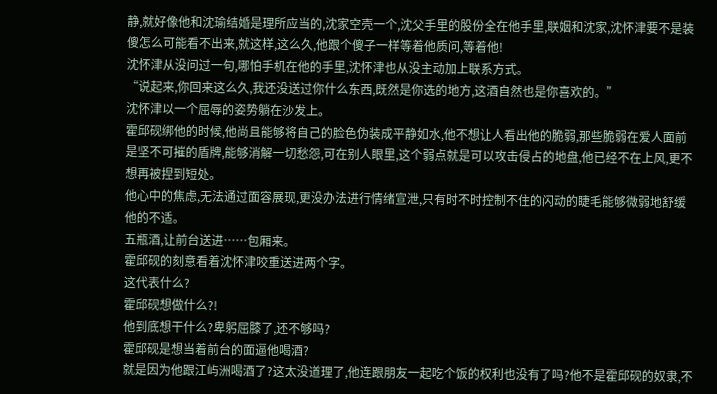静,就好像他和沈瑜结婚是理所应当的,沈家空壳一个,沈父手里的股份全在他手里,联姻和沈家,沈怀津要不是装傻怎么可能看不出来,就这样,这么久,他跟个傻子一样等着他质问,等着他!
沈怀津从没问过一句,哪怕手机在他的手里,沈怀津也从没主动加上联系方式。
“说起来,你回来这么久,我还没送过你什么东西,既然是你选的地方,这酒自然也是你喜欢的。”
沈怀津以一个屈辱的姿势躺在沙发上。
霍邱砚绑他的时候,他尚且能够将自己的脸色伪装成平静如水,他不想让人看出他的脆弱,那些脆弱在爱人面前是坚不可摧的盾牌,能够消解一切愁怨,可在别人眼里,这个弱点就是可以攻击侵占的地盘,他已经不在上风,更不想再被捏到短处。
他心中的焦虑,无法通过面容展现,更没办法进行情绪宣泄,只有时不时控制不住的闪动的睫毛能够微弱地舒缓他的不适。
五瓶酒,让前台送进……包厢来。
霍邱砚的刻意看着沈怀津咬重送进两个字。
这代表什么?
霍邱砚想做什么?!
他到底想干什么?卑躬屈膝了,还不够吗?
霍邱砚是想当着前台的面逼他喝酒?
就是因为他跟江屿洲喝酒了?这太没道理了,他连跟朋友一起吃个饭的权利也没有了吗?他不是霍邱砚的奴隶,不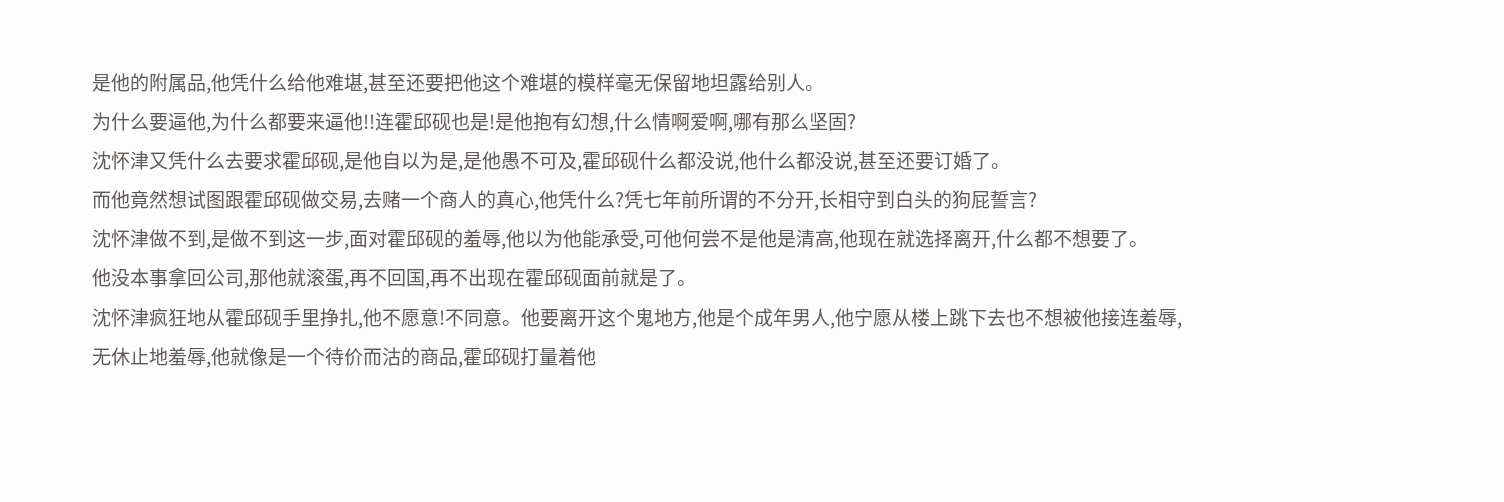是他的附属品,他凭什么给他难堪,甚至还要把他这个难堪的模样毫无保留地坦露给别人。
为什么要逼他,为什么都要来逼他!!连霍邱砚也是!是他抱有幻想,什么情啊爱啊,哪有那么坚固?
沈怀津又凭什么去要求霍邱砚,是他自以为是,是他愚不可及,霍邱砚什么都没说,他什么都没说,甚至还要订婚了。
而他竟然想试图跟霍邱砚做交易,去赌一个商人的真心,他凭什么?凭七年前所谓的不分开,长相守到白头的狗屁誓言?
沈怀津做不到,是做不到这一步,面对霍邱砚的羞辱,他以为他能承受,可他何尝不是他是清高,他现在就选择离开,什么都不想要了。
他没本事拿回公司,那他就滚蛋,再不回国,再不出现在霍邱砚面前就是了。
沈怀津疯狂地从霍邱砚手里挣扎,他不愿意!不同意。他要离开这个鬼地方,他是个成年男人,他宁愿从楼上跳下去也不想被他接连羞辱,无休止地羞辱,他就像是一个待价而沽的商品,霍邱砚打量着他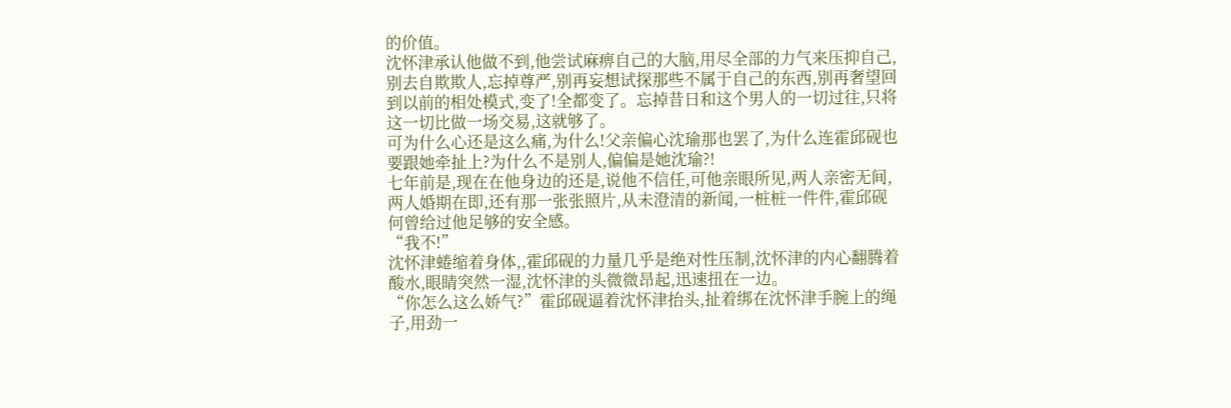的价值。
沈怀津承认他做不到,他尝试麻痹自己的大脑,用尽全部的力气来压抑自己,别去自欺欺人,忘掉尊严,别再妄想试探那些不属于自己的东西,别再奢望回到以前的相处模式,变了!全都变了。忘掉昔日和这个男人的一切过往,只将这一切比做一场交易,这就够了。
可为什么心还是这么痛,为什么!父亲偏心沈瑜那也罢了,为什么连霍邱砚也要跟她牵扯上?为什么不是别人,偏偏是她沈瑜?!
七年前是,现在在他身边的还是,说他不信任,可他亲眼所见,两人亲密无间,两人婚期在即,还有那一张张照片,从未澄清的新闻,一桩桩一件件,霍邱砚何曾给过他足够的安全感。
“我不!”
沈怀津蜷缩着身体,,霍邱砚的力量几乎是绝对性压制,沈怀津的内心翻腾着酸水,眼睛突然一湿,沈怀津的头微微昂起,迅速扭在一边。
“你怎么这么娇气?”霍邱砚逼着沈怀津抬头,扯着绑在沈怀津手腕上的绳子,用劲一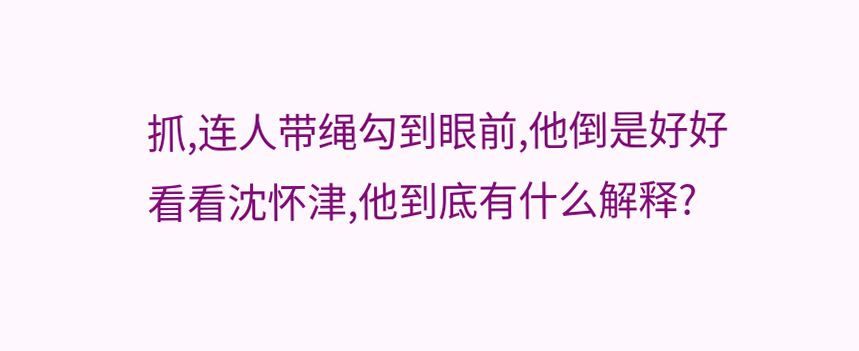抓,连人带绳勾到眼前,他倒是好好看看沈怀津,他到底有什么解释?